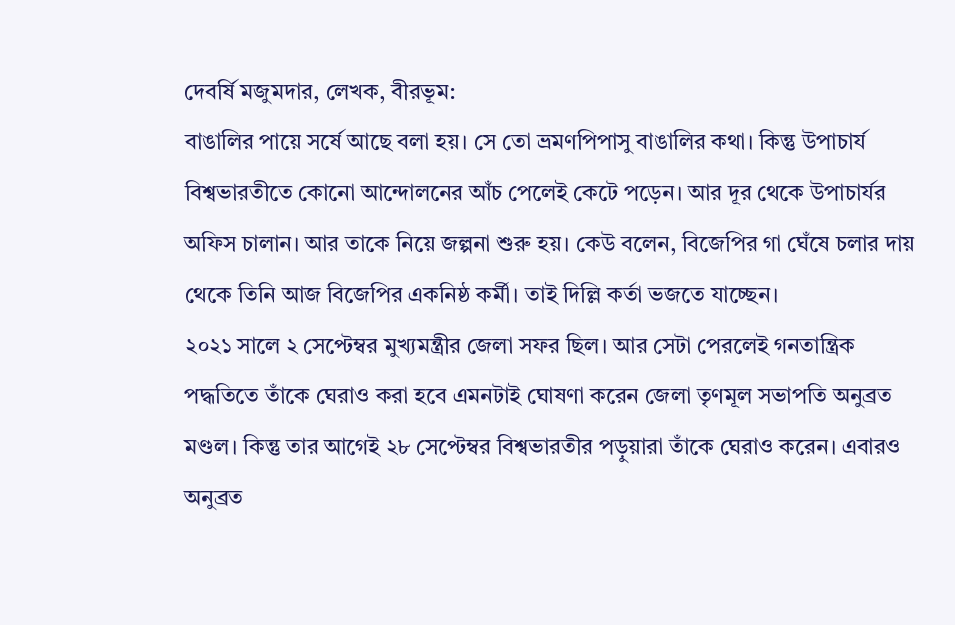দেবর্ষি মজুমদার, লেখক, বীরভূম:
বাঙালির পায়ে সর্ষে আছে বলা হয়। সে তো ভ্রমণপিপাসু বাঙালির কথা। কিন্তু উপাচার্য বিশ্বভারতীতে কোনো আন্দোলনের আঁচ পেলেই কেটে পড়েন। আর দূর থেকে উপাচার্যর অফিস চালান। আর তাকে নিয়ে জল্পনা শুরু হয়। কেউ বলেন, বিজেপির গা ঘেঁষে চলার দায় থেকে তিনি আজ বিজেপির একনিষ্ঠ কর্মী। তাই দিল্লি কর্তা ভজতে যাচ্ছেন।
২০২১ সালে ২ সেপ্টেম্বর মুখ্যমন্ত্রীর জেলা সফর ছিল। আর সেটা পেরলেই গনতান্ত্রিক পদ্ধতিতে তাঁকে ঘেরাও করা হবে এমনটাই ঘোষণা করেন জেলা তৃণমূল সভাপতি অনুব্রত মণ্ডল। কিন্তু তার আগেই ২৮ সেপ্টেম্বর বিশ্বভারতীর পড়ুয়ারা তাঁকে ঘেরাও করেন। এবারও অনুব্রত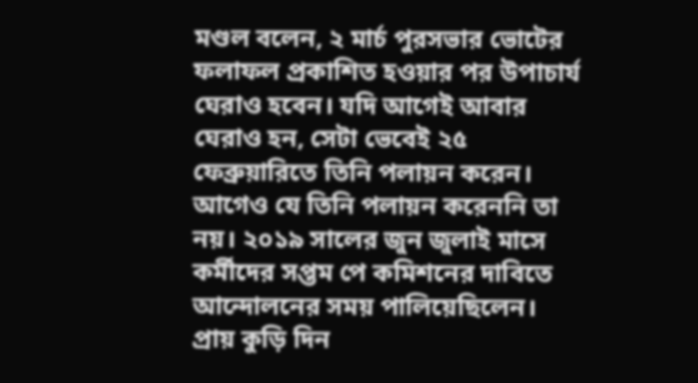মণ্ডল বলেন, ২ মার্চ পুরসভার ভোটের ফলাফল প্রকাশিত হওয়ার পর উপাচার্য ঘেরাও হবেন। যদি আগেই আবার ঘেরাও হন, সেটা ভেবেই ২৫ ফেব্রুয়ারিতে তিনি পলায়ন করেন। আগেও যে তিনি পলায়ন করেননি তা নয়। ২০১৯ সালের জুন জুলাই মাসে কর্মীদের সপ্তম পে কমিশনের দাবিতে আন্দোলনের সময় পালিয়েছিলেন। প্রায় কুড়ি দিন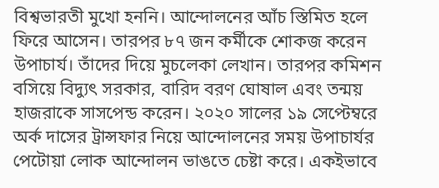বিশ্বভারতী মুখো হননি। আন্দোলনের আঁচ স্তিমিত হলে ফিরে আসেন। তারপর ৮৭ জন কর্মীকে শোকজ করেন উপাচার্য। তাঁদের দিয়ে মুচলেকা লেখান। তারপর কমিশন বসিয়ে বিদ্যুৎ সরকার, বারিদ বরণ ঘোষাল এবং তন্ময় হাজরাকে সাসপেন্ড করেন। ২০২০ সালের ১৯ সেপ্টেম্বরে অর্ক দাসের ট্রান্সফার নিয়ে আন্দোলনের সময় উপাচার্যর পেটোয়া লোক আন্দোলন ভাঙতে চেষ্টা করে। একইভাবে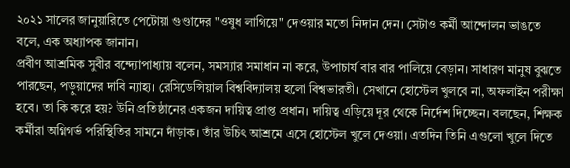২০২১ সালের জানুয়ারিতে পেটোয়া গুণ্ডাদের "ওষুধ লাগিয়ে" দেওয়ার মতো নিদান দেন। সেটাও কর্মী আন্দোলন ভাঙতে বলে, এক অধ্যাপক জানান।
প্রবীণ আশ্রমিক সুবীর বন্দ্যোপাধ্যায় বলেন, সমস্যার সমাধান না করে, উপাচার্য বার বার পালিয়ে বেড়ান। সাধারণ মানুষ বুঝতে পারছেন, পড়ুয়াদের দাবি ন্যাহ্য। রেসিডেন্সিয়াল বিশ্ববিদ্যালয় হলো বিশ্বভারতী। সেখানে হোস্টেল খুলবে না, অফলাইন পরীক্ষা হবে। তা কি করে হয়? উনি প্রতিষ্ঠানের একজন দায়িত্ব প্রাপ্ত প্রধান। দায়িত্ব এড়িয়ে দূর থেকে নির্দেশ দিচ্ছেন। বলছেন, শিক্ষক কর্মীরা অগ্নিগর্ভ পরিস্থিতির সামনে দাঁড়াক। তাঁর উচিৎ আশ্রমে এসে হোস্টেল খুলে দেওয়া। এতদিন তিনি এগুলো খুলে দিতে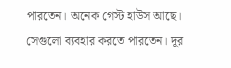পারতেন। অনেক গেস্ট হাউস আছে। সেগুলো ব্যবহার করতে পারতেন। দূর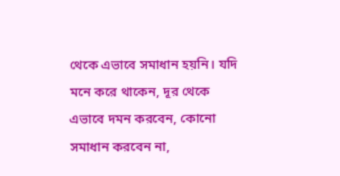থেকে এভাবে সমাধান হয়নি। যদি মনে করে থাকেন, দূর থেকে এভাবে দমন করবেন, কোনো সমাধান করবেন না,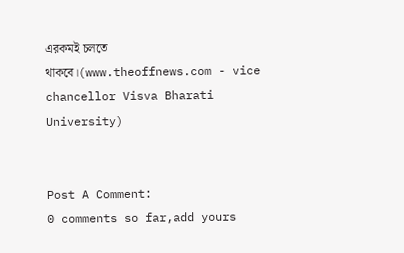এরকমই চলতে থাকবে।(www.theoffnews.com - vice chancellor Visva Bharati University)


Post A Comment:
0 comments so far,add yours